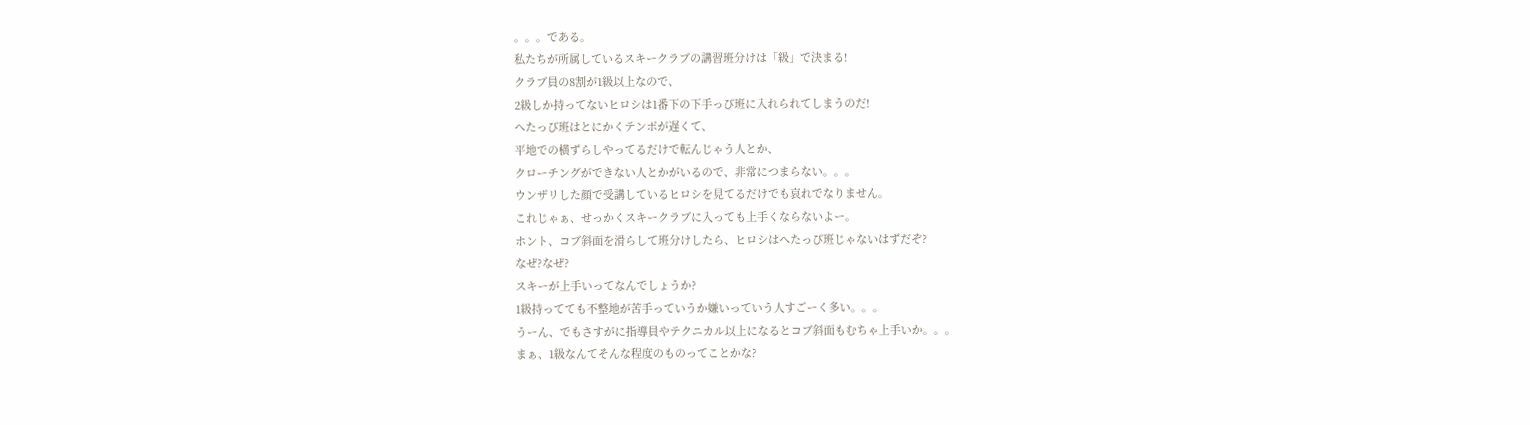。。。である。
私たちが所属しているスキークラブの講習班分けは「級」で決まる!
クラブ員の8割が1級以上なので、
2級しか持ってないヒロシは1番下の下手っぴ班に入れられてしまうのだ!
へたっぴ班はとにかくテンポが遅くて、
平地での横ずらしやってるだけで転んじゃう人とか、
クローチングができない人とかがいるので、非常につまらない。。。
ウンザリした顔で受講しているヒロシを見てるだけでも哀れでなりません。
これじゃぁ、せっかくスキークラブに入っても上手くならないよー。
ホント、コブ斜面を滑らして班分けしたら、ヒロシはへたっぴ班じゃないはずだぞ?
なぜ?なぜ?
スキーが上手いってなんでしょうか?
1級持ってても不整地が苦手っていうか嫌いっていう人すごーく多い。。。
うーん、でもさすがに指導員やテクニカル以上になるとコブ斜面もむちゃ上手いか。。。
まぁ、1級なんてそんな程度のものってことかな?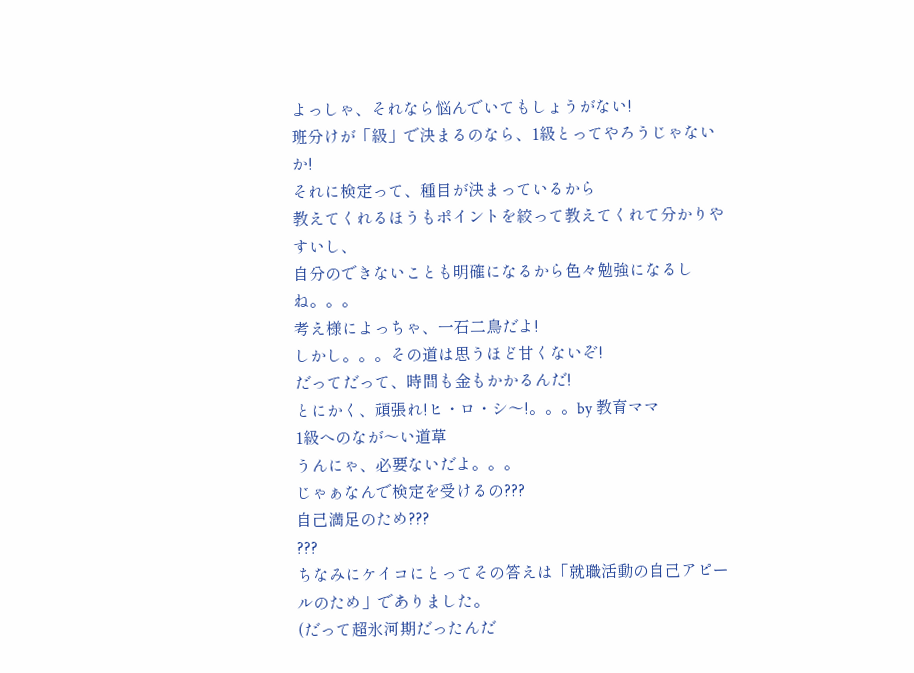よっしゃ、それなら悩んでいてもしょうがない!
班分けが「級」で決まるのなら、1級とってやろうじゃないか!
それに検定って、種目が決まっているから
教えてくれるほうもポイントを絞って教えてくれて分かりやすいし、
自分のできないことも明確になるから色々勉強になるしね。。。
考え様によっちゃ、一石二鳥だよ!
しかし。。。その道は思うほど甘くないぞ!
だってだって、時間も金もかかるんだ!
とにかく、頑張れ!ヒ・ロ・シ〜!。。。by 教育ママ
1級へのなが〜い道草
うんにゃ、必要ないだよ。。。
じゃぁなんで検定を受けるの???
自己満足のため???
???
ちなみにケイコにとってその答えは「就職活動の自己アピールのため」でありました。
(だって超氷河期だったんだ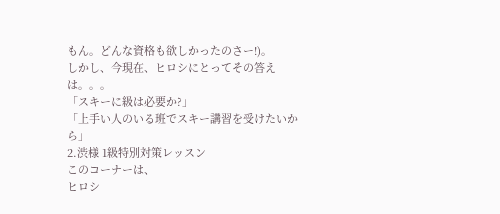もん。どんな資格も欲しかったのさー!)。
しかし、今現在、ヒロシにとってその答えは。。。
「スキーに級は必要か?」
「上手い人のいる班でスキー講習を受けたいから」
2.渋様 1級特別対策レッスン
このコーナーは、
ヒロシ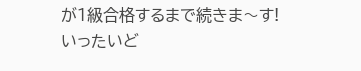が1級合格するまで続きま〜す!
いったいど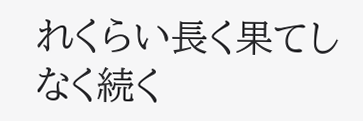れくらい長く果てしなく続く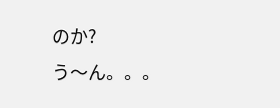のか?
う〜ん。。。